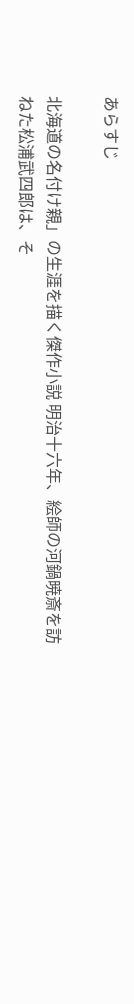あらすじ

北海道の名付け親」の生涯を描く傑作小説 明治十六年、絵師の河鍋暁斎を訪ねた松浦武四郎は、そ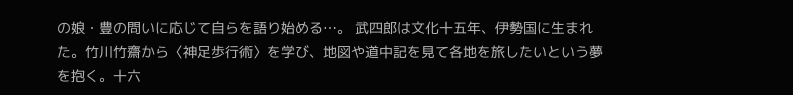の娘・豊の問いに応じて自らを語り始める…。 武四郎は文化十五年、伊勢国に生まれた。竹川竹齋から〈神足歩行術〉を学び、地図や道中記を見て各地を旅したいという夢を抱く。十六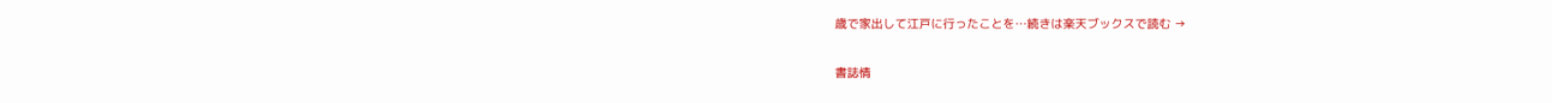歳で家出して江戸に行ったことを…続きは楽天ブックスで読む →

書誌情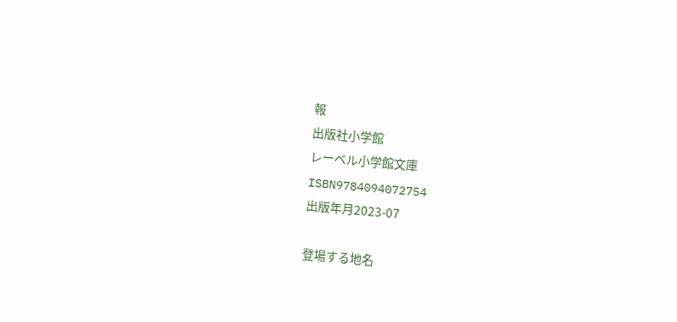報
出版社小学館
レーベル小学館文庫
ISBN9784094072754
出版年月2023-07

登場する地名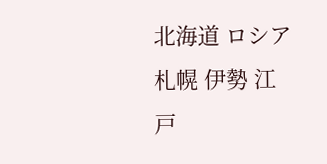北海道 ロシア 札幌 伊勢 江戸